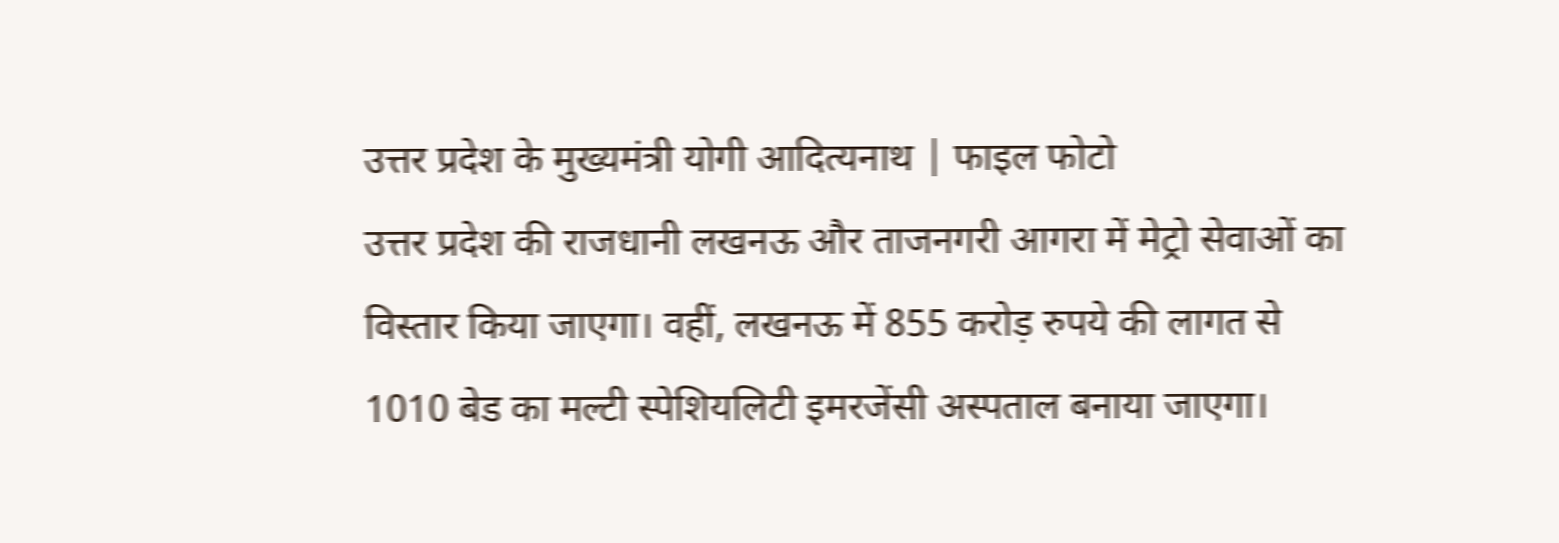उत्तर प्रदेश के मुख्यमंत्री योगी आदित्यनाथ | फाइल फोटो
उत्तर प्रदेश की राजधानी लखनऊ और ताजनगरी आगरा में मेट्रो सेवाओं का विस्तार किया जाएगा। वहीं, लखनऊ में 855 करोड़ रुपये की लागत से 1010 बेड का मल्टी स्पेशियलिटी इमरजेंसी अस्पताल बनाया जाएगा।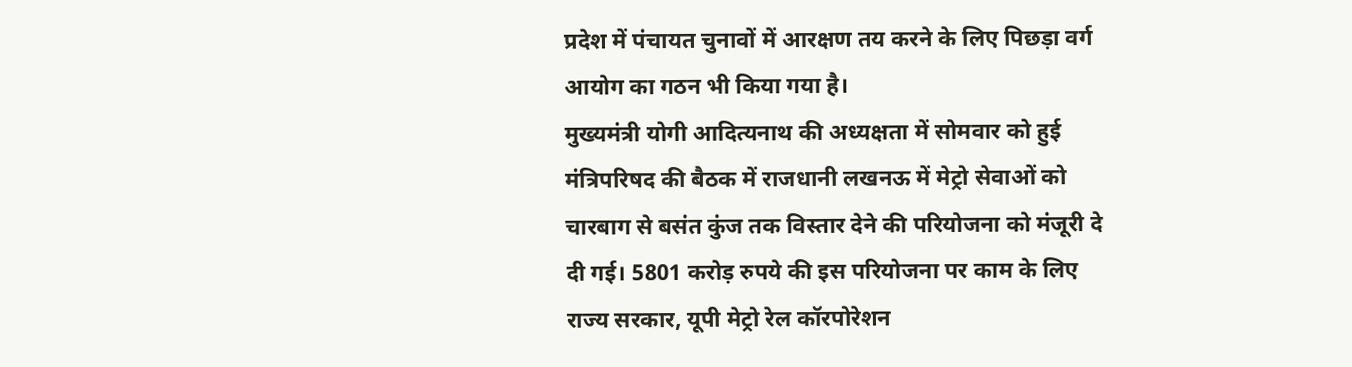प्रदेश में पंचायत चुनावों में आरक्षण तय करने के लिए पिछड़ा वर्ग आयोग का गठन भी किया गया है।
मुख्यमंत्री योगी आदित्यनाथ की अध्यक्षता में सोमवार को हुई मंत्रिपरिषद की बैठक में राजधानी लखनऊ में मेट्रो सेवाओं को चारबाग से बसंत कुंज तक विस्तार देने की परियोजना को मंजूरी दे दी गई। 5801 करोड़ रुपये की इस परियोजना पर काम के लिए राज्य सरकार, यूपी मेट्रो रेल कॉरपोरेशन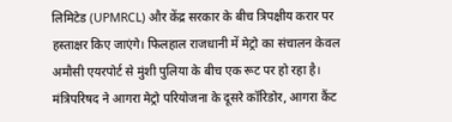लिमिटेड (UPMRCL) और केंद्र सरकार के बीच त्रिपक्षीय करार पर हस्ताक्षर किए जाएंगे। फिलहाल राजधानी में मेट्रो का संचालन केवल अमौसी एयरपोर्ट से मुंशी पुलिया के बीच एक रूट पर हो रहा है। मंत्रिपरिषद ने आगरा मेट्रो परियोजना के दूसरे कॉरिडोर, आगरा कैंट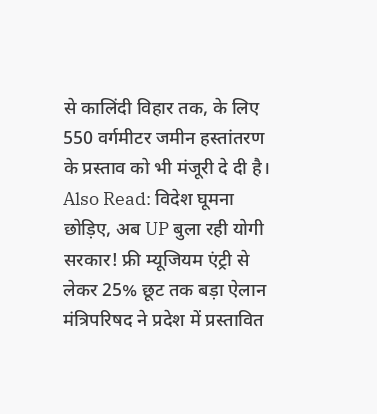से कालिंदी विहार तक, के लिए 550 वर्गमीटर जमीन हस्तांतरण के प्रस्ताव को भी मंजूरी दे दी है।
Also Read: विदेश घूमना छोड़िए, अब UP बुला रही योगी सरकार! फ्री म्यूजियम एंट्री से लेकर 25% छूट तक बड़ा ऐलान
मंत्रिपरिषद ने प्रदेश में प्रस्तावित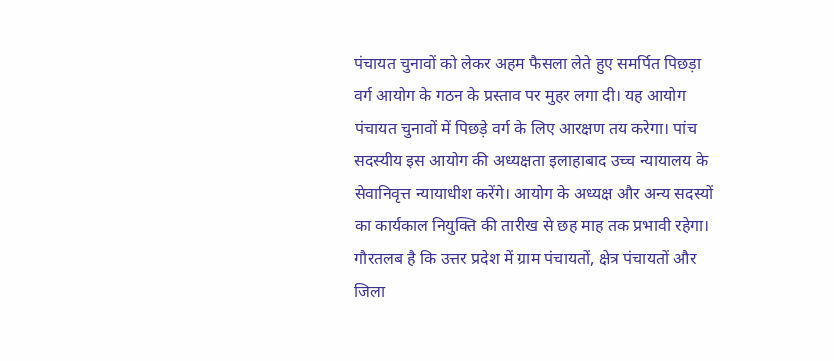पंचायत चुनावों को लेकर अहम फैसला लेते हुए समर्पित पिछड़ा वर्ग आयोग के गठन के प्रस्ताव पर मुहर लगा दी। यह आयोग पंचायत चुनावों में पिछड़े वर्ग के लिए आरक्षण तय करेगा। पांच सदस्यीय इस आयोग की अध्यक्षता इलाहाबाद उच्च न्यायालय के सेवानिवृत्त न्यायाधीश करेंगे। आयोग के अध्यक्ष और अन्य सदस्यों का कार्यकाल नियुक्ति की तारीख से छह माह तक प्रभावी रहेगा। गौरतलब है कि उत्तर प्रदेश में ग्राम पंचायतों, क्षेत्र पंचायतों और जिला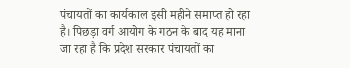पंचायतों का कार्यकाल इसी महीने समाप्त हो रहा है। पिछड़ा वर्ग आयोग के गठन के बाद यह माना जा रहा है कि प्रदेश सरकार पंचायतों का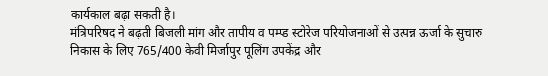कार्यकाल बढ़ा सकती है।
मंत्रिपरिषद ने बढ़ती बिजली मांग और तापीय व पम्प्ड स्टोरेज परियोजनाओं से उत्पन्न ऊर्जा के सुचारु निकास के लिए 765/400 केवी मिर्जापुर पूलिंग उपकेंद्र और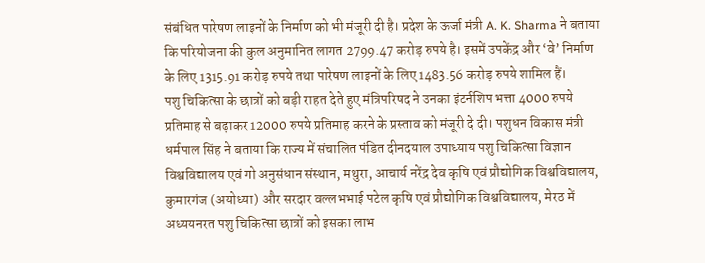संबंधित पारेषण लाइनों के निर्माण को भी मंजूरी दी है। प्रदेश के ऊर्जा मंत्री A. K. Sharma ने बताया कि परियोजना की कुल अनुमानित लागत 2799.47 करोड़ रुपये है। इसमें उपकेंद्र और ‘वे’ निर्माण के लिए 1315.91 करोड़ रुपये तथा पारेषण लाइनों के लिए 1483.56 करोड़ रुपये शामिल हैं।
पशु चिकित्सा के छात्रों को बड़ी राहत देते हुए मंत्रिपरिषद ने उनका इंटर्नशिप भत्ता 4000 रुपये प्रतिमाह से बढ़ाकर 12000 रुपये प्रतिमाह करने के प्रस्ताव को मंजूरी दे दी। पशुधन विकास मंत्री धर्मपाल सिंह ने बताया कि राज्य में संचालित पंडित दीनदयाल उपाध्याय पशु चिकित्सा विज्ञान विश्वविद्यालय एवं गो अनुसंधान संस्थान, मथुरा, आचार्य नरेंद्र देव कृषि एवं प्रौद्योगिक विश्वविद्यालय, कुमारगंज (अयोध्या) और सरदार वल्लभभाई पटेल कृषि एवं प्रौद्योगिक विश्वविद्यालय, मेरठ में अध्ययनरत पशु चिकित्सा छात्रों को इसका लाभ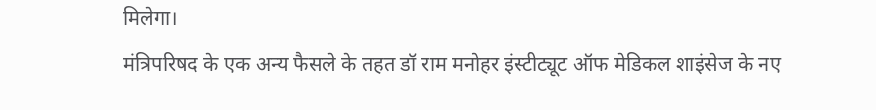मिलेगा।
मंत्रिपरिषद के एक अन्य फैसले के तहत डॉ राम मनोहर इंस्टीट्यूट ऑफ मेडिकल शाइंसेज के नए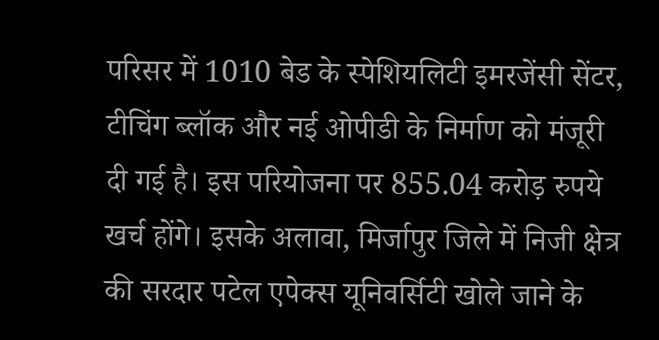परिसर में 1010 बेड के स्पेशियलिटी इमरजेंसी सेंटर, टीचिंग ब्लॉक और नई ओपीडी के निर्माण को मंजूरी दी गई है। इस परियोजना पर 855.04 करोड़ रुपये खर्च होंगे। इसके अलावा, मिर्जापुर जिले में निजी क्षेत्र की सरदार पटेल एपेक्स यूनिवर्सिटी खोले जाने के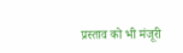प्रस्ताव को भी मंजूरी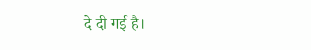दे दी गई है।